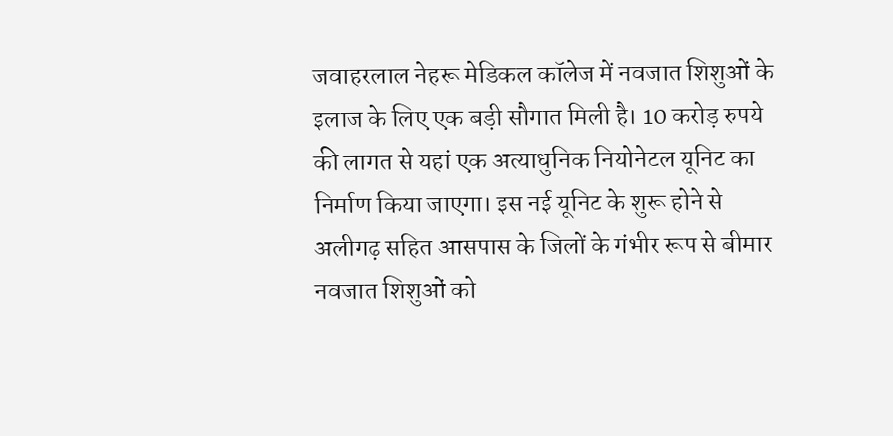जवाहरलाल नेहरू मेडिकल कॉलेज में नवजात शिशुओं के इलाज के लिए एक बड़ी सौगात मिली है। 10 करोड़ रुपये की लागत से यहां एक अत्याधुनिक नियोनेटल यूनिट का निर्माण किया जाएगा। इस नई यूनिट के शुरू होने से अलीगढ़ सहित आसपास के जिलों के गंभीर रूप से बीमार नवजात शिशुओं को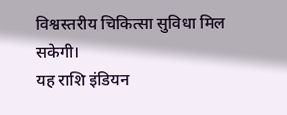विश्वस्तरीय चिकित्सा सुविधा मिल सकेगी।
यह राशि इंडियन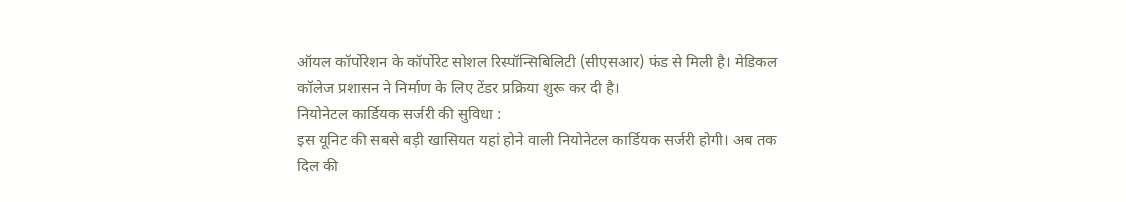ऑयल कॉर्पोरेशन के कॉर्पोरेट सोशल रिस्पॉन्सिबिलिटी (सीएसआर) फंड से मिली है। मेडिकल कॉलेज प्रशासन ने निर्माण के लिए टेंडर प्रक्रिया शुरू कर दी है।
नियोनेटल कार्डियक सर्जरी की सुविधा :
इस यूनिट की सबसे बड़ी खासियत यहां होने वाली नियोनेटल कार्डियक सर्जरी होगी। अब तक दिल की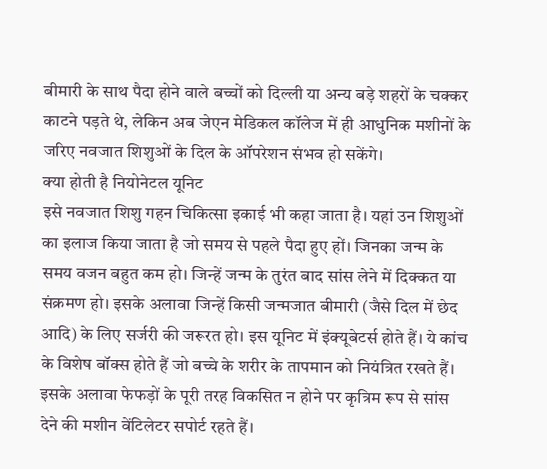बीमारी के साथ पैदा होने वाले बच्चों को दिल्ली या अन्य बड़े शहरों के चक्कर काटने पड़ते थे, लेकिन अब जेएन मेडिकल कॉलेज में ही आधुनिक मशीनों के जरिए नवजात शिशुओं के दिल के ऑपरेशन संभव हो सकेंगे।
क्या होती है नियोनेटल यूनिट
इसे नवजात शिशु गहन चिकित्सा इकाई भी कहा जाता है। यहां उन शिशुओं का इलाज किया जाता है जो समय से पहले पैदा हुए हों। जिनका जन्म के समय वजन बहुत कम हो। जिन्हें जन्म के तुरंत बाद सांस लेने में दिक्कत या संक्रमण हो। इसके अलावा जिन्हें किसी जन्मजात बीमारी (जैसे दिल में छेद आदि) के लिए सर्जरी की जरूरत हो। इस यूनिट में इंक्यूबेटर्स होते हैं। ये कांच के विशेष बॉक्स होते हैं जो बच्चे के शरीर के तापमान को नियंत्रित रखते हैं। इसके अलावा फेफड़ों के पूरी तरह विकसित न होने पर कृत्रिम रूप से सांस देने की मशीन वेंटिलेटर सपोर्ट रहते हैं।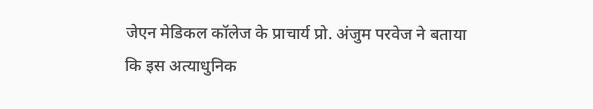जेएन मेडिकल कॉलेज के प्राचार्य प्रो. अंजुम परवेज ने बताया कि इस अत्याधुनिक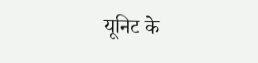यूनिट के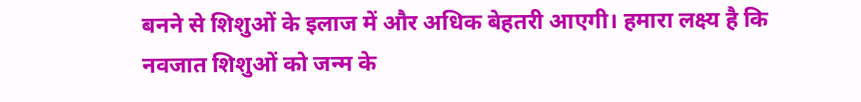बनने से शिशुओं के इलाज में और अधिक बेहतरी आएगी। हमारा लक्ष्य है कि नवजात शिशुओं को जन्म के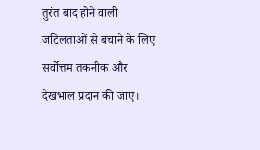तुरंत बाद होने वाली जटिलताओं से बचाने के लिए सर्वोत्तम तकनीक और देखभाल प्रदान की जाए।